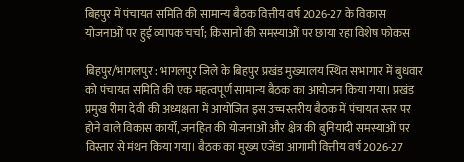बिहपुर में पंचायत समिति की सामान्य बैठक वित्तीय वर्ष 2026-27 के विकास योजनाओं पर हुई व्यापक चर्चा; किसानों की समस्याओं पर छाया रहा विशेष फोकस

बिहपुर/भागलपुर : भागलपुर जिले के बिहपुर प्रखंड मुख्यालय स्थित सभागार में बुधवार को पंचायत समिति की एक महत्वपूर्ण सामान्य बैठक का आयोजन किया गया। प्रखंड प्रमुख रीमा देवी की अध्यक्षता में आयोजित इस उच्चस्तरीय बैठक में पंचायत स्तर पर होने वाले विकास कार्यों, जनहित की योजनाओं और क्षेत्र की बुनियादी समस्याओं पर विस्तार से मंथन किया गया। बैठक का मुख्य एजेंडा आगामी वित्तीय वर्ष 2026-27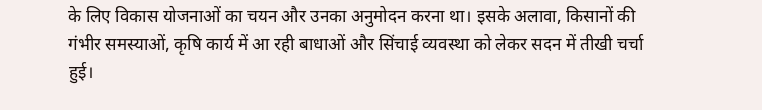के लिए विकास योजनाओं का चयन और उनका अनुमोदन करना था। इसके अलावा, किसानों की गंभीर समस्याओं, कृषि कार्य में आ रही बाधाओं और सिंचाई व्यवस्था को लेकर सदन में तीखी चर्चा हुई।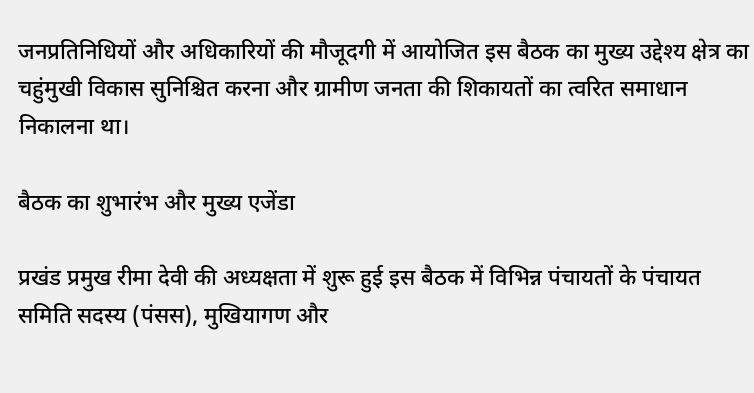जनप्रतिनिधियों और अधिकारियों की मौजूदगी में आयोजित इस बैठक का मुख्य उद्देश्य क्षेत्र का चहुंमुखी विकास सुनिश्चित करना और ग्रामीण जनता की शिकायतों का त्वरित समाधान निकालना था।

बैठक का शुभारंभ और मुख्य एजेंडा

प्रखंड प्रमुख रीमा देवी की अध्यक्षता में शुरू हुई इस बैठक में विभिन्न पंचायतों के पंचायत समिति सदस्य (पंसस), मुखियागण और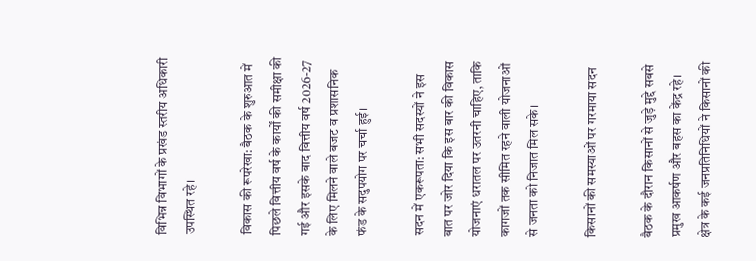विभिन्न विभागों के प्रखंड स्तरीय अधिकारी उपस्थित रहे।

विकास की रूपरेखा: बैठक के शुरुआत में पिछले वित्तीय वर्ष के कार्यों की समीक्षा की गई और इसके बाद वित्तीय वर्ष 2026-27 के लिए मिलने वाले बजट व प्रशासनिक फंड के सदुपयोग पर चर्चा हुई।

सदन में एकरूपता: सभी सदस्यों ने इस बात पर जोर दिया कि इस बार की विकास योजनाएं धरातल पर उतरनी चाहिए, ताकि कागजों तक सीमित रहने वाली योजनाओं से जनता को निजात मिल सके।

किसानों की समस्याओं पर गरमाया सदन

बैठक के दौरान किसानों से जुड़े मुद्दे सबसे प्रमुख आकर्षण और बहस का केंद्र रहे। क्षेत्र के कई जनप्रतिनिधियों ने किसानों की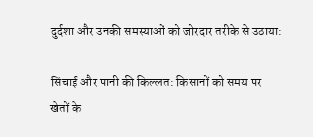दुर्दशा और उनकी समस्याओं को जोरदार तरीके से उठाया:

सिंचाई और पानी की किल्लत: किसानों को समय पर खेतों के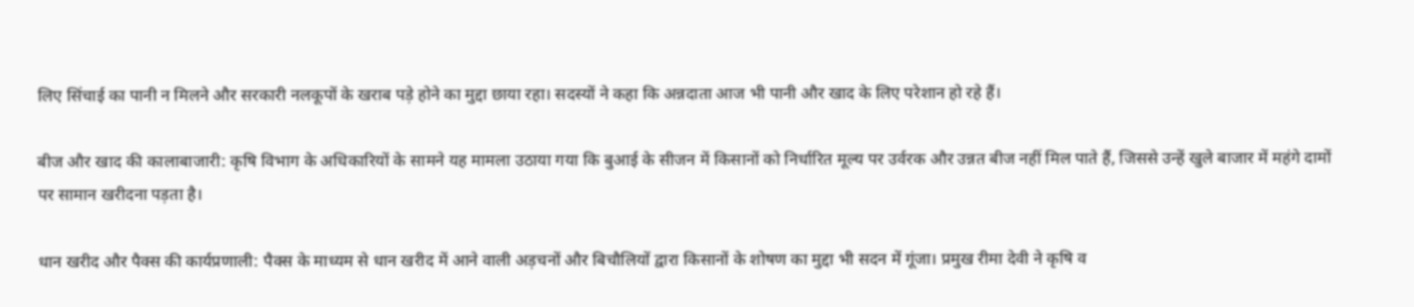लिए सिंचाई का पानी न मिलने और सरकारी नलकूपों के खराब पड़े होने का मुद्दा छाया रहा। सदस्यों ने कहा कि अन्नदाता आज भी पानी और खाद के लिए परेशान हो रहे हैं।

बीज और खाद की कालाबाजारी: कृषि विभाग के अधिकारियों के सामने यह मामला उठाया गया कि बुआई के सीजन में किसानों को निर्धारित मूल्य पर उर्वरक और उन्नत बीज नहीं मिल पाते हैं, जिससे उन्हें खुले बाजार में महंगे दामों पर सामान खरीदना पड़ता है।

धान खरीद और पैक्स की कार्यप्रणाली: पैक्स के माध्यम से धान खरीद में आने वाली अड़चनों और बिचौलियों द्वारा किसानों के शोषण का मुद्दा भी सदन में गूंजा। प्रमुख रीमा देवी ने कृषि व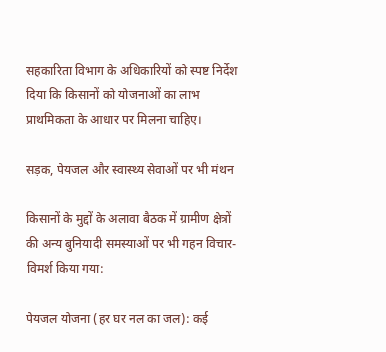सहकारिता विभाग के अधिकारियों को स्पष्ट निर्देश दिया कि किसानों को योजनाओं का लाभ प्राथमिकता के आधार पर मिलना चाहिए।

सड़क, पेयजल और स्वास्थ्य सेवाओं पर भी मंथन

किसानों के मुद्दों के अलावा बैठक में ग्रामीण क्षेत्रों की अन्य बुनियादी समस्याओं पर भी गहन विचार-विमर्श किया गया:

पेयजल योजना (हर घर नल का जल): कई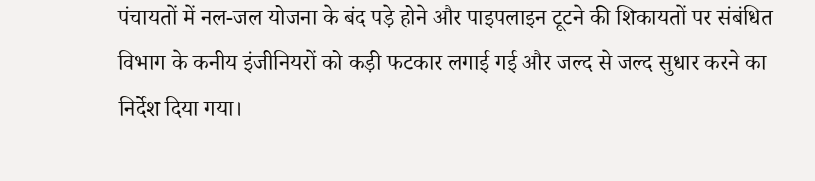पंचायतों में नल-जल योजना के बंद पड़े होने और पाइपलाइन टूटने की शिकायतों पर संबंधित विभाग के कनीय इंजीनियरों को कड़ी फटकार लगाई गई और जल्द से जल्द सुधार करने का निर्देश दिया गया।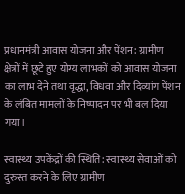प्रधानमंत्री आवास योजना और पेंशन: ग्रामीण क्षेत्रों में छूटे हुए योग्य लाभकों को आवास योजना का लाभ देने तथा वृद्धा, विधवा और दिव्यांग पेंशन के लंबित मामलों के निष्पादन पर भी बल दिया गया।

स्वास्थ्य उपकेंद्रों की स्थिति: स्वास्थ्य सेवाओं को दुरुस्त करने के लिए ग्रामीण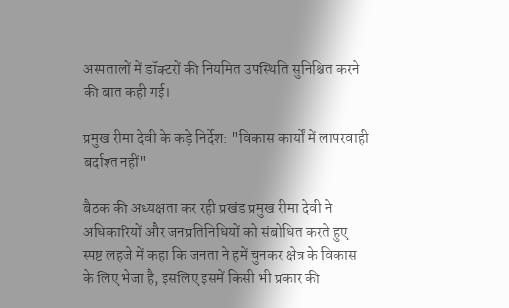अस्पतालों में डॉक्टरों की नियमित उपस्थिति सुनिश्चित करने की बात कही गई।

प्रमुख रीमा देवी के कड़े निर्देश: "विकास कार्यों में लापरवाही बर्दाश्त नहीं"

बैठक की अध्यक्षता कर रही प्रखंड प्रमुख रीमा देवी ने अधिकारियों और जनप्रतिनिधियों को संबोधित करते हुए स्पष्ट लहजे में कहा कि जनता ने हमें चुनकर क्षेत्र के विकास के लिए भेजा है, इसलिए इसमें किसी भी प्रकार की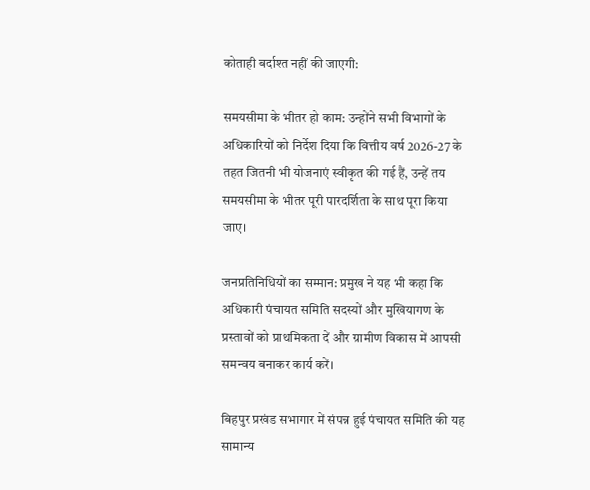कोताही बर्दाश्त नहीं की जाएगी:

समयसीमा के भीतर हो काम: उन्होंने सभी विभागों के अधिकारियों को निर्देश दिया कि वित्तीय वर्ष 2026-27 के तहत जितनी भी योजनाएं स्वीकृत की गई हैं, उन्हें तय समयसीमा के भीतर पूरी पारदर्शिता के साथ पूरा किया जाए।

जनप्रतिनिधियों का सम्मान: प्रमुख ने यह भी कहा कि अधिकारी पंचायत समिति सदस्यों और मुखियागण के प्रस्तावों को प्राथमिकता दें और ग्रामीण विकास में आपसी समन्वय बनाकर कार्य करें।

बिहपुर प्रखंड सभागार में संपन्न हुई पंचायत समिति की यह सामान्य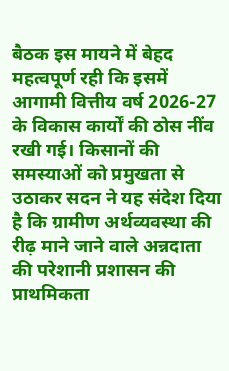बैठक इस मायने में बेहद महत्वपूर्ण रही कि इसमें आगामी वित्तीय वर्ष 2026-27 के विकास कार्यों की ठोस नींव रखी गई। किसानों की समस्याओं को प्रमुखता से उठाकर सदन ने यह संदेश दिया है कि ग्रामीण अर्थव्यवस्था की रीढ़ माने जाने वाले अन्नदाता की परेशानी प्रशासन की प्राथमिकता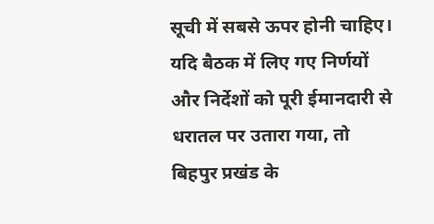सूची में सबसे ऊपर होनी चाहिए। यदि बैठक में लिए गए निर्णयों और निर्देशों को पूरी ईमानदारी से धरातल पर उतारा गया, तो बिहपुर प्रखंड के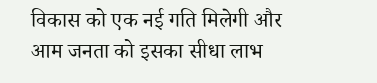विकास को एक नई गति मिलेगी और आम जनता को इसका सीधा लाभ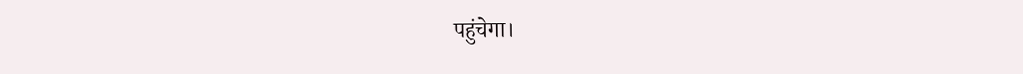पहुंचेगा।